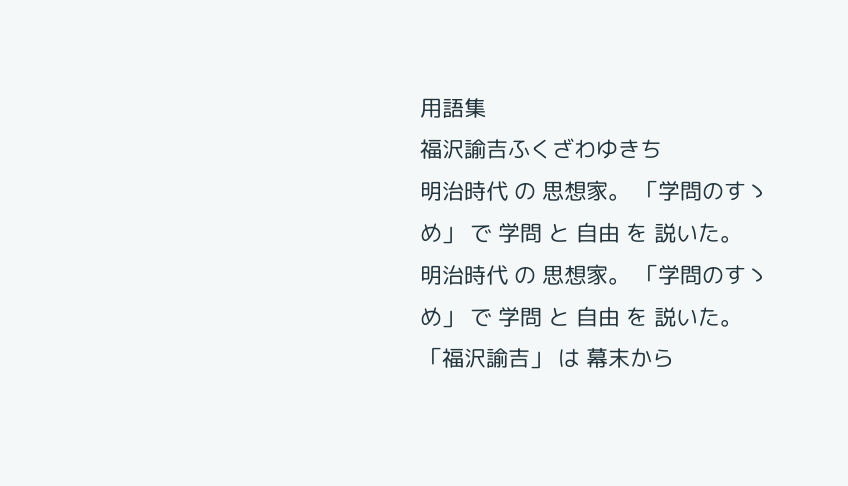用語集
福沢諭吉ふくざわゆきち
明治時代 の 思想家。 「学問のすゝめ」 で 学問 と 自由 を 説いた。
明治時代 の 思想家。 「学問のすゝめ」 で 学問 と 自由 を 説いた。
「福沢諭吉」 は 幕末から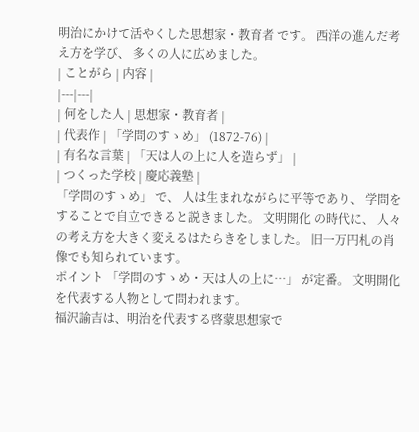明治にかけて活やくした思想家・教育者 です。 西洋の進んだ考え方を学び、 多くの人に広めました。
| ことがら | 内容 |
|---|---|
| 何をした人 | 思想家・教育者 |
| 代表作 | 「学問のすゝめ」 (1872-76) |
| 有名な言葉 | 「天は人の上に人を造らず」 |
| つくった学校 | 慶応義塾 |
「学問のすゝめ」 で、 人は生まれながらに平等であり、 学問をすることで自立できると説きました。 文明開化 の時代に、 人々の考え方を大きく変えるはたらきをしました。 旧一万円札の肖像でも知られています。
ポイント 「学問のすゝめ・天は人の上に…」 が定番。 文明開化 を代表する人物として問われます。
福沢諭吉は、明治を代表する啓蒙思想家で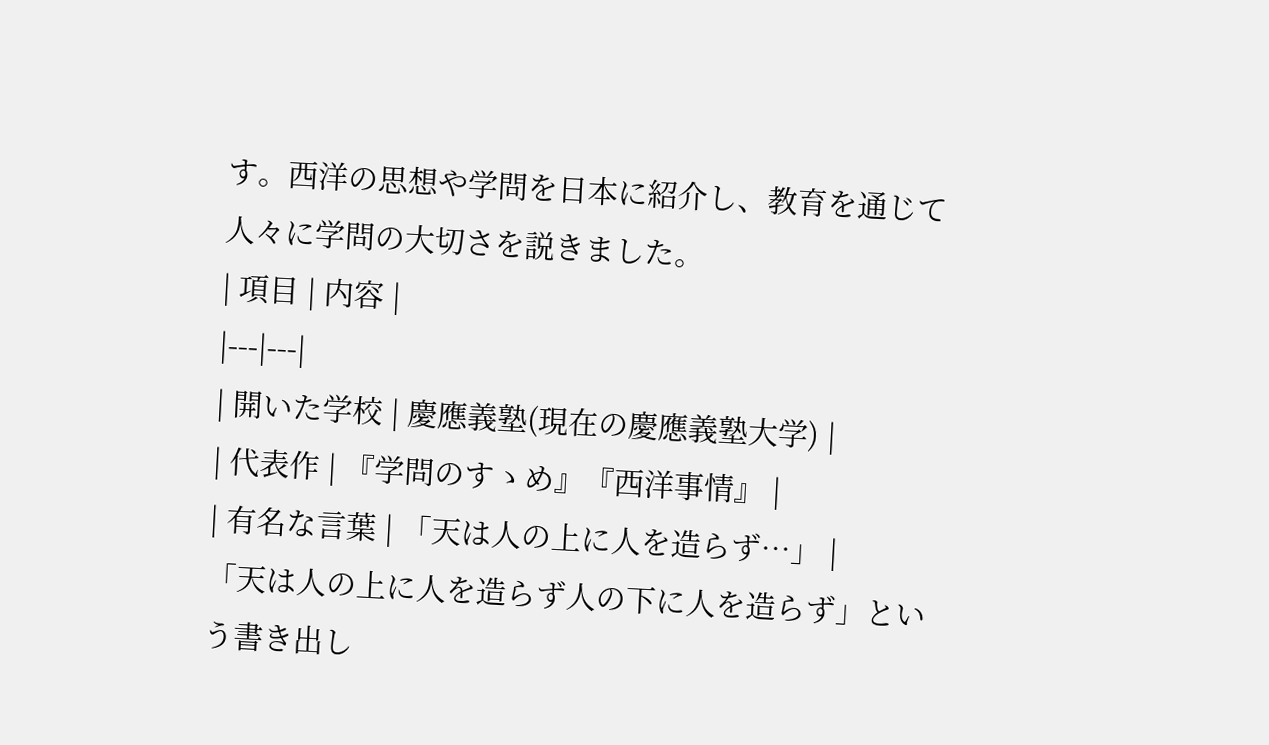す。西洋の思想や学問を日本に紹介し、教育を通じて人々に学問の大切さを説きました。
| 項目 | 内容 |
|---|---|
| 開いた学校 | 慶應義塾(現在の慶應義塾大学) |
| 代表作 | 『学問のすゝめ』『西洋事情』 |
| 有名な言葉 | 「天は人の上に人を造らず…」 |
「天は人の上に人を造らず人の下に人を造らず」という書き出し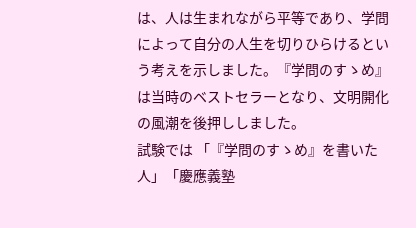は、人は生まれながら平等であり、学問によって自分の人生を切りひらけるという考えを示しました。『学問のすゝめ』は当時のベストセラーとなり、文明開化の風潮を後押ししました。
試験では 「『学問のすゝめ』を書いた人」「慶應義塾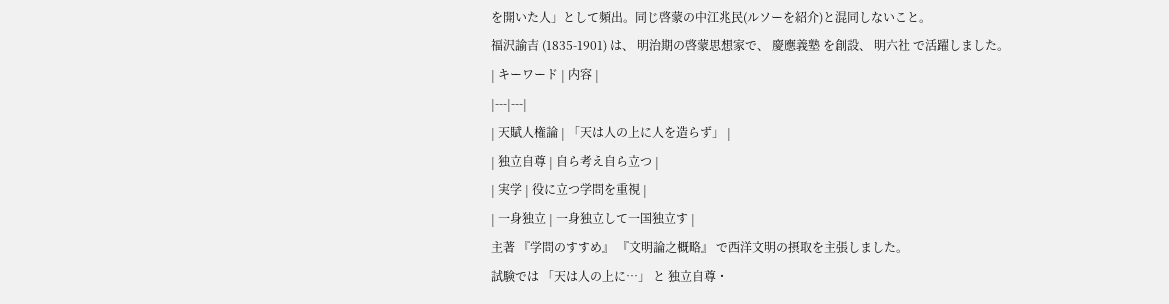を開いた人」として頻出。同じ啓蒙の中江兆民(ルソーを紹介)と混同しないこと。
福沢諭吉 (1835-1901) は、 明治期の啓蒙思想家で、 慶應義塾 を創設、 明六社 で活躍しました。
| キーワード | 内容 |
|---|---|
| 天賦人権論 | 「天は人の上に人を造らず」 |
| 独立自尊 | 自ら考え自ら立つ |
| 実学 | 役に立つ学問を重視 |
| 一身独立 | 一身独立して一国独立す |
主著 『学問のすすめ』 『文明論之概略』 で西洋文明の摂取を主張しました。
試験では 「天は人の上に…」 と 独立自尊・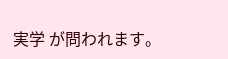実学 が問われます。